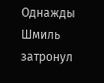Однажды Шмиль затронул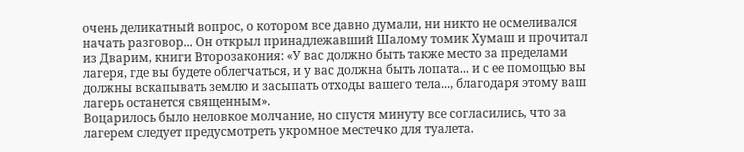очень деликатный вопрос, о котором все давно думали, ни никто не осмеливался начать разговор... Он открыл принадлежавший Шалому томик Хумаш и прочитал из Дварим, книги Второзакония: «У вас должно быть также место за пределами лагеря, где вы будете облегчаться, и у вас должна быть лопата... и с ее помощью вы должны вскапывать землю и засыпать отходы вашего тела..., благодаря этому ваш лагерь останется священным».
Воцарилось было неловкое молчание, но спустя минуту все согласились, что за лагерем следует предусмотреть укромное местечко для туалета.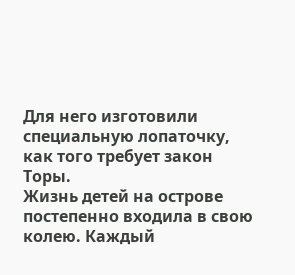Для него изготовили специальную лопаточку, как того требует закон Торы.
Жизнь детей на острове постепенно входила в свою колею. Каждый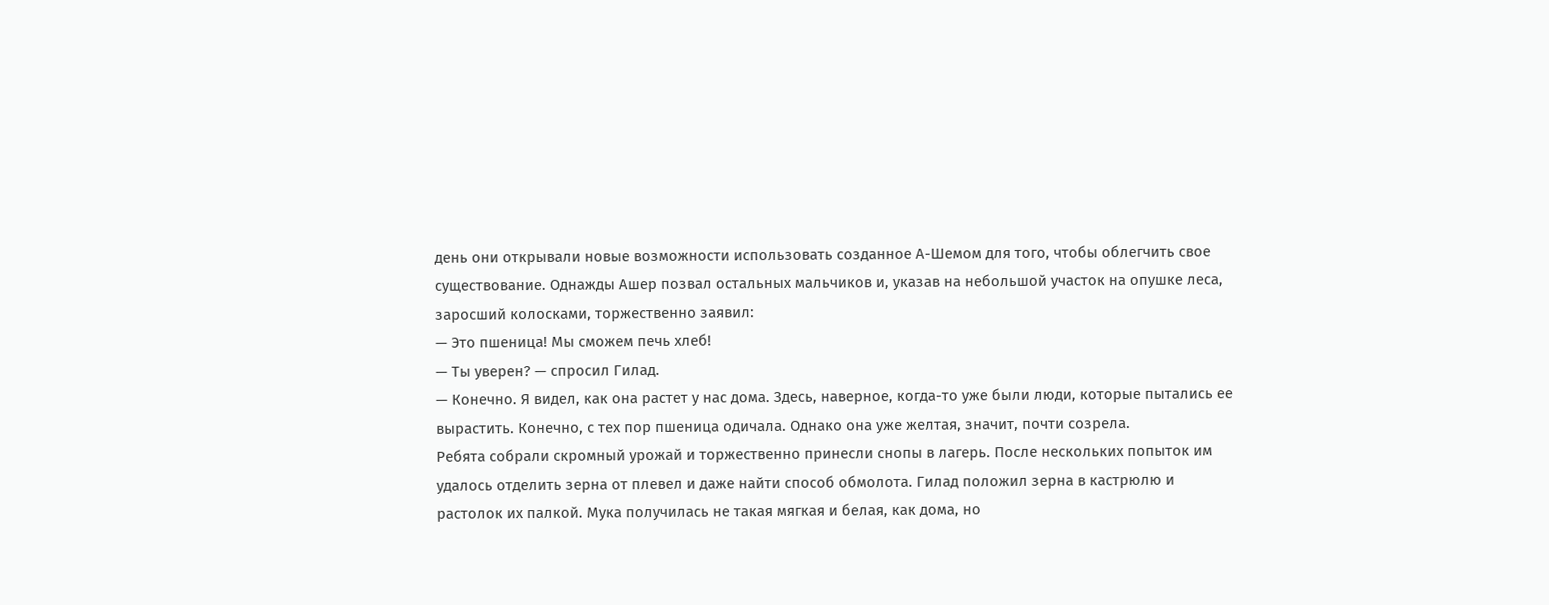день они открывали новые возможности использовать созданное А-Шемом для того, чтобы облегчить свое существование. Однажды Ашер позвал остальных мальчиков и, указав на небольшой участок на опушке леса, заросший колосками, торжественно заявил:
— Это пшеница! Мы сможем печь хлеб!
— Ты уверен? — спросил Гилад.
— Конечно. Я видел, как она растет у нас дома. Здесь, наверное, когда-то уже были люди, которые пытались ее вырастить. Конечно, с тех пор пшеница одичала. Однако она уже желтая, значит, почти созрела.
Ребята собрали скромный урожай и торжественно принесли снопы в лагерь. После нескольких попыток им удалось отделить зерна от плевел и даже найти способ обмолота. Гилад положил зерна в кастрюлю и растолок их палкой. Мука получилась не такая мягкая и белая, как дома, но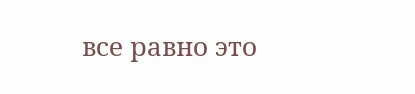все равно это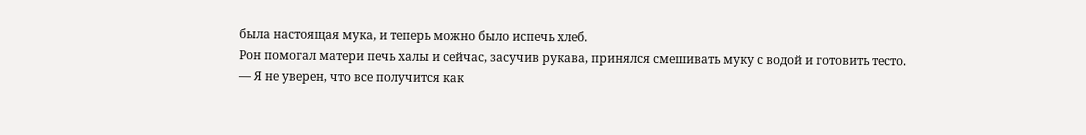была настоящая мука, и теперь можно было испечь хлеб.
Рон помогал матери печь халы и сейчас, засучив рукава, принялся смешивать муку с водой и готовить тесто.
— Я не уверен, что все получится как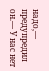надо,— предупредил он.— У нас нет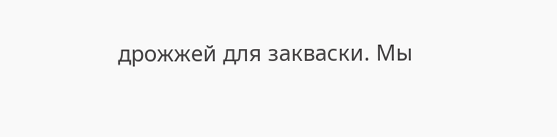дрожжей для закваски. Мы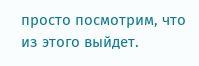просто посмотрим, что из этого выйдет.